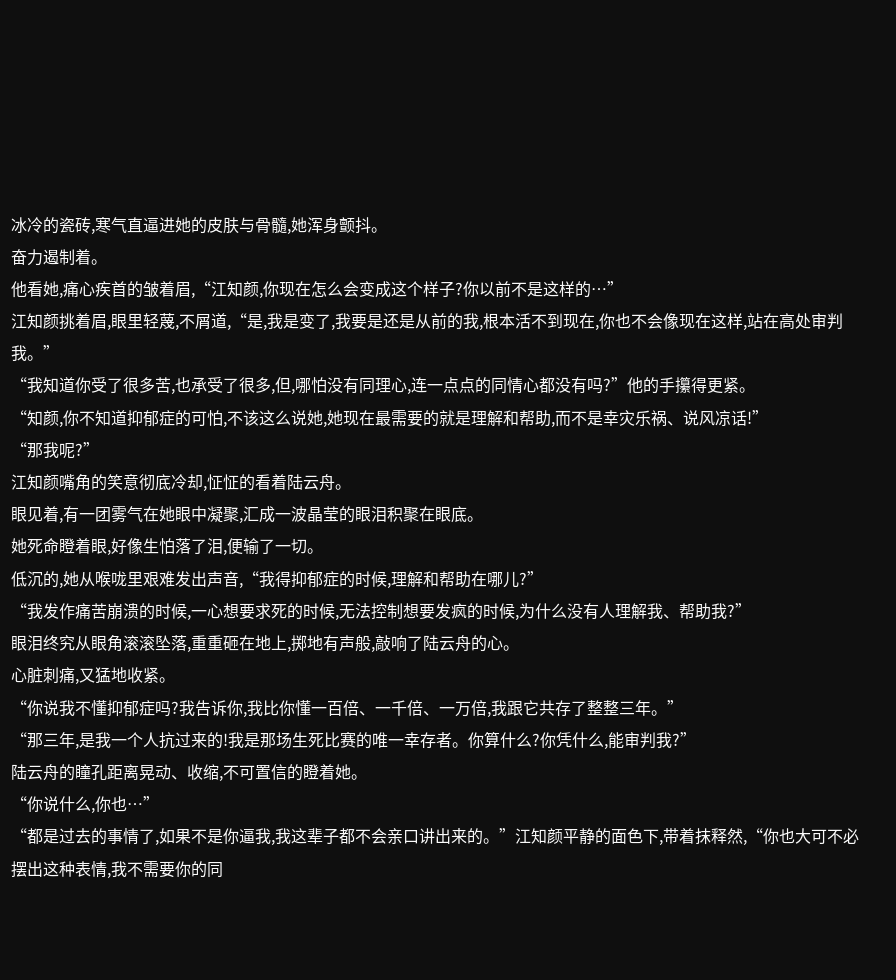冰冷的瓷砖,寒气直逼进她的皮肤与骨髓,她浑身颤抖。
奋力遏制着。
他看她,痛心疾首的皱着眉,“江知颜,你现在怎么会变成这个样子?你以前不是这样的…”
江知颜挑着眉,眼里轻蔑,不屑道,“是,我是变了,我要是还是从前的我,根本活不到现在,你也不会像现在这样,站在高处审判我。”
“我知道你受了很多苦,也承受了很多,但,哪怕没有同理心,连一点点的同情心都没有吗?”他的手攥得更紧。
“知颜,你不知道抑郁症的可怕,不该这么说她,她现在最需要的就是理解和帮助,而不是幸灾乐祸、说风凉话!”
“那我呢?”
江知颜嘴角的笑意彻底冷却,怔怔的看着陆云舟。
眼见着,有一团雾气在她眼中凝聚,汇成一波晶莹的眼泪积聚在眼底。
她死命瞪着眼,好像生怕落了泪,便输了一切。
低沉的,她从喉咙里艰难发出声音,“我得抑郁症的时候,理解和帮助在哪儿?”
“我发作痛苦崩溃的时候,一心想要求死的时候,无法控制想要发疯的时候,为什么没有人理解我、帮助我?”
眼泪终究从眼角滚滚坠落,重重砸在地上,掷地有声般,敲响了陆云舟的心。
心脏刺痛,又猛地收紧。
“你说我不懂抑郁症吗?我告诉你,我比你懂一百倍、一千倍、一万倍,我跟它共存了整整三年。”
“那三年,是我一个人抗过来的!我是那场生死比赛的唯一幸存者。你算什么?你凭什么,能审判我?”
陆云舟的瞳孔距离晃动、收缩,不可置信的瞪着她。
“你说什么,你也…”
“都是过去的事情了,如果不是你逼我,我这辈子都不会亲口讲出来的。”江知颜平静的面色下,带着抹释然,“你也大可不必摆出这种表情,我不需要你的同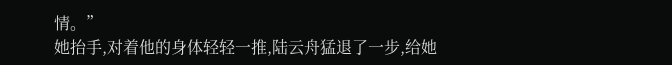情。”
她抬手,对着他的身体轻轻一推,陆云舟猛退了一步,给她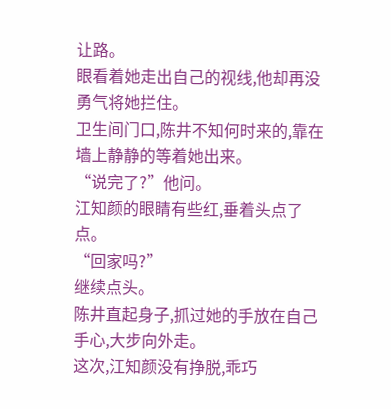让路。
眼看着她走出自己的视线,他却再没勇气将她拦住。
卫生间门口,陈井不知何时来的,靠在墙上静静的等着她出来。
“说完了?”他问。
江知颜的眼睛有些红,垂着头点了点。
“回家吗?”
继续点头。
陈井直起身子,抓过她的手放在自己手心,大步向外走。
这次,江知颜没有挣脱,乖巧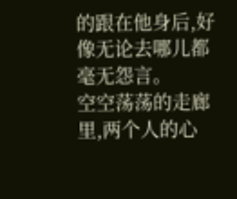的跟在他身后,好像无论去哪儿都毫无怨言。
空空荡荡的走廊里,两个人的心